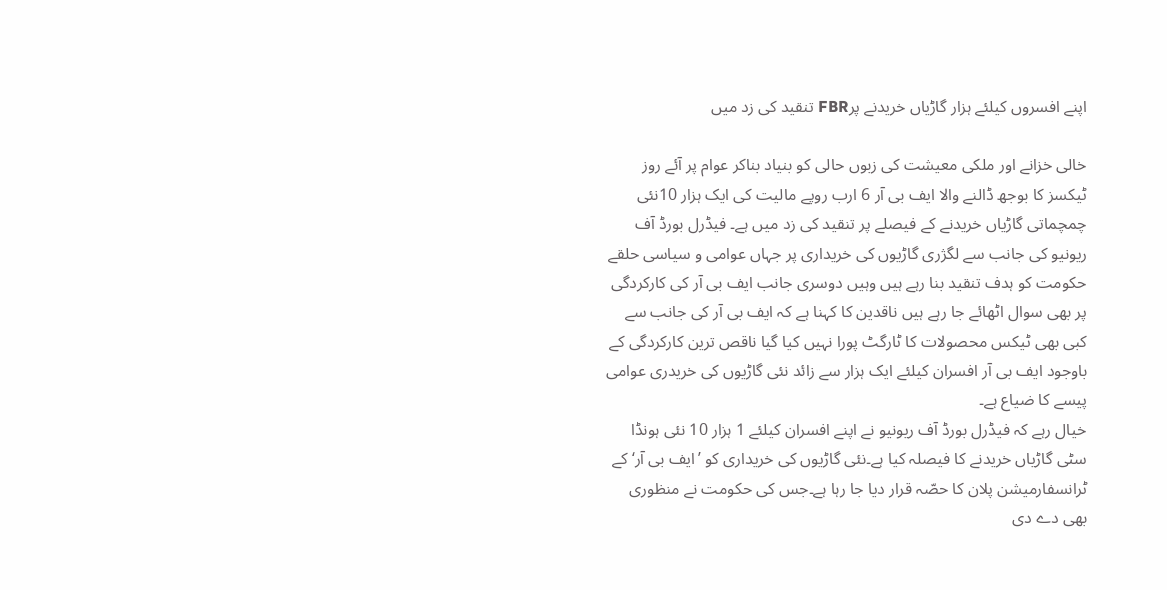اپنے افسروں کیلئے ہزار گاڑیاں خریدنے پرFBR تنقید کی زد میں

خالی خزانے اور ملکی معیشت کی زبوں حالی کو بنیاد بناکر عوام پر آئے روز ٹیکسز کا بوجھ ڈالنے والا ایف بی آر 6 ارب روپے مالیت کی ایک ہزار 10نئی چمچماتی گاڑیاں خریدنے کے فیصلے پر تنقید کی زد میں ہے۔ فیڈرل بورڈ آف ریونیو کی جانب سے لگژری گاڑیوں کی خریداری پر جہاں عوامی و سیاسی حلقے حکومت کو ہدف تنقید بنا رہے ہیں وہیں دوسری جانب ایف بی آر کی کارکردگی پر بھی سوال اٹھائے جا رہے ہیں ناقدین کا کہنا ہے کہ ایف بی آر کی جانب سے کبی بھی ٹیکس محصولات کا ٹارگٹ پورا نہیں کیا گیا ناقص ترین کارکردگی کے باوجود ایف بی آر افسران کیلئے ایک ہزار سے زائد نئی گاڑیوں کی خریدری عوامی پیسے کا ضیاع ہے۔
خیال رہے کہ فیڈرل بورڈ آف ریونیو نے اپنے افسران کیلئے 1 ہزار 10 نئی ہونڈا سٹی گاڑیاں خریدنے کا فیصلہ کیا ہے۔نئی گاڑیوں کی خریداری کو ’ایف بی آر‘ کے ٹرانسفارمیشن پلان کا حصّہ قرار دیا جا رہا ہے۔جس کی حکومت نے منظوری بھی دے دی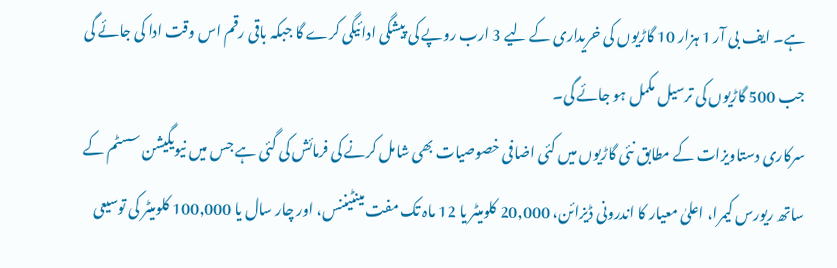ہے۔ ایف بی آر 1 ہزار 10 گاڑیوں کی خریداری کے لیے 3 ارب روپے کی پیشگی ادائیگی کرے گا جبکہ باقی رقم اس وقت ادا کی جائے گی جب 500 گاڑیوں کی ترسیل مکمل ہو جائے گی۔
سرکاری دستاویزات کے مطابق نئی گاڑیوں میں کئی اضافی خصوصیات بھی شامل کرنے کی فرمائش کی گئی ہے جس میں نیویگیشن سسٹم کے ساتھ ریورس کیمرا، اعلیٰ معیار کا اندرونی ڈیزائن، 20,000 کلومیٹر یا 12 ماہ تک مفت مینٹیننس، اور چار سال یا 100,000 کلومیٹر کی توسیعی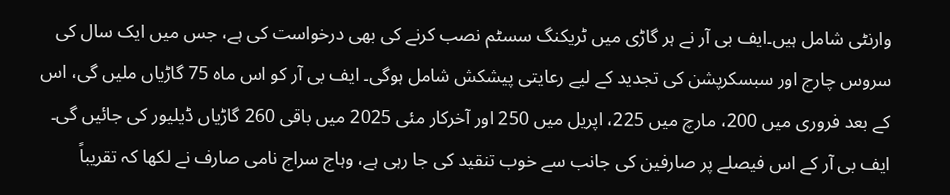وارنٹی شامل ہیں۔ایف بی آر نے ہر گاڑی میں ٹریکنگ سسٹم نصب کرنے کی بھی درخواست کی ہے، جس میں ایک سال کی سروس چارج اور سبسکرپشن کی تجدید کے لیے رعایتی پیشکش شامل ہوگی۔ ایف بی آر کو اس ماہ 75 گاڑیاں ملیں گی، اس کے بعد فروری میں 200، مارچ میں 225، اپریل میں 250 اور آخرکار مئی 2025 میں باقی 260 گاڑیاں ڈیلیور کی جائیں گی۔
ایف بی آر کے اس فیصلے پر صارفین کی جانب سے خوب تنقید کی جا رہی ہے، وہاج سراج نامی صارف نے لکھا کہ تقریباً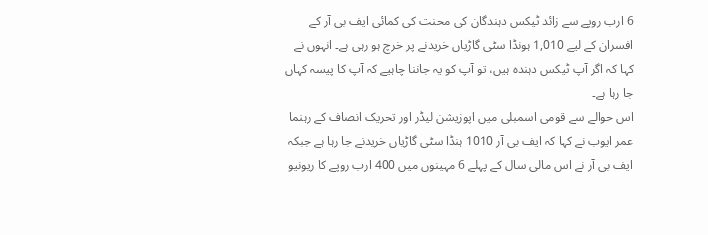6 ارب روپے سے زائد ٹیکس دہندگان کی محنت کی کمائی ایف بی آر کے افسران کے لیے 1,010 ہونڈا سٹی گاڑیاں خریدنے پر خرچ ہو رہی ہے۔ انہوں نے کہا کہ اگر آپ ٹیکس دہندہ ہیں، تو آپ کو یہ جاننا چاہیے کہ آپ کا پیسہ کہاں جا رہا ہے۔
اس حوالے سے قومی اسمبلی میں اپوزیشن لیڈر اور تحریک انصاف کے رہنما عمر ایوب نے کہا کہ ایف بی آر 1010 ہنڈا سٹی گاڑیاں خریدنے جا رہا ہے جبکہ ایف بی آر نے اس مالی سال کے پہلے 6 مہینوں میں 400 ارب روپے کا ریونیو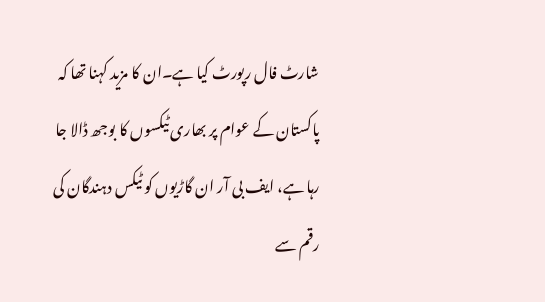شارٹ فال رپورٹ کیا ہے۔ان کا مزید کہنا تھا کہ پاکستان کے عوام پر بھاری ٹیکسوں کا بوجھ ڈالا جا رہا ہے، ایف بی آر ان گاڑیوں کو ٹیکس دہندگان کی رقم سے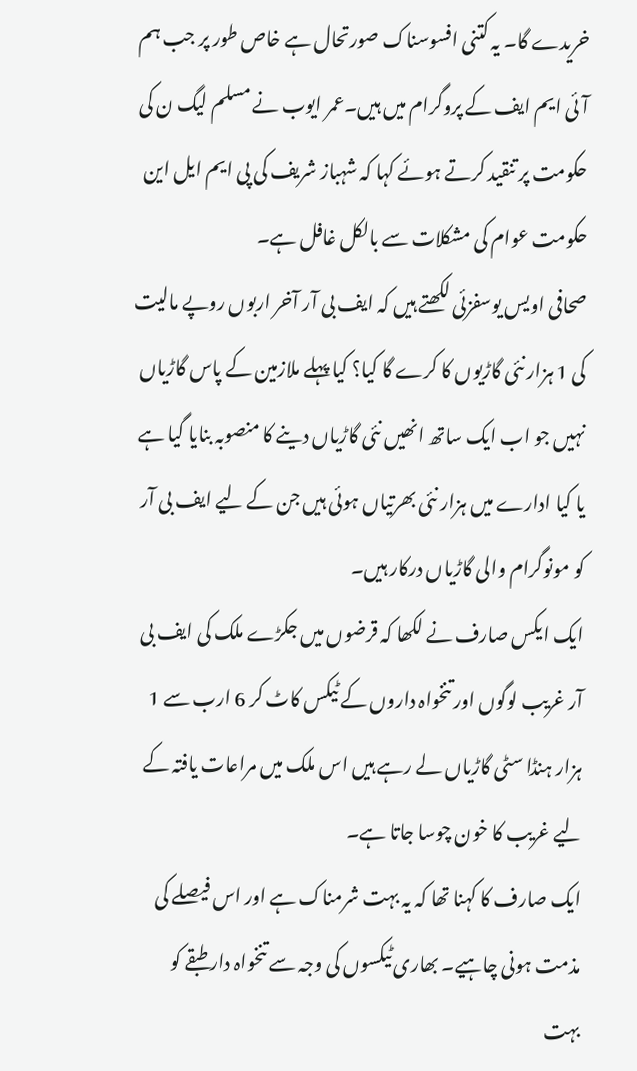خریدے گا۔ یہ کتنی افسوسناک صورتحال ہے خاص طور پر جب ہم آئی ایم ایف کے پروگرام میں ہیں۔عمر ایوب نے مسلم لیگ ن کی حکومت پر تنقید کرتے ہوئے کہا کہ شہباز شریف کی پی ایم ایل این حکومت عوام کی مشکلات سے بالکل غافل ہے۔
صحافی اویس یوسفزئی لکھتے ہیں کہ ایف بی آر آخر اربوں روپے مالیت کی 1 ہزار نئی گاڑیوں کا کرے گا کیا؟ کیا پہلے ملازمین کے پاس گاڑیاں نہیں جو اب ایک ساتھ انھیں نئی گاڑیاں دینے کا منصوبہ بنایا گیا ہے یا کیا ادارے میں ہزار نئی بھرتیاں ہوئی ہیں جن کے لیے ایف بی آر کو مونوگرام والی گاڑیاں درکار ہیں۔
ایک ایکس صارف نے لکھا کہ قرضوں میں جکڑے ملک کی ایف بی آر غریب لوگوں اور تنخواہ داروں کے ٹیکس کاٹ کر 6 ارب سے 1 ہزار ہنڈا سٹی گاڑیاں لے رہے ہیں اس ملک میں مراعات یافتہ کے لیے غریب کا خون چوسا جاتا ہے۔
ایک صارف کا کہنا تھا کہ یہ بہت شرمناک ہے اور اس فیصلے کی مذمت ہونی چاہیے۔ بھاری ٹیکسوں کی وجہ سے تنخواہ دار طبقے کو بہت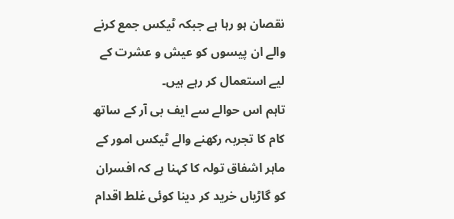نقصان ہو رہا ہے جبکہ ٹیکس جمع کرنے والے ان پیسوں کو عیش و عشرت کے لیے استعمال کر رہے ہیں۔
تاہم اس حوالے سے ایف بی آر کے ساتھ کام کا تجربہ رکھنے والے ٹیکس امور کے ماہر اشفاق تولہ کا کہنا ہے کہ افسران کو گاڑیاں خرید کر دینا کوئی غلط اقدام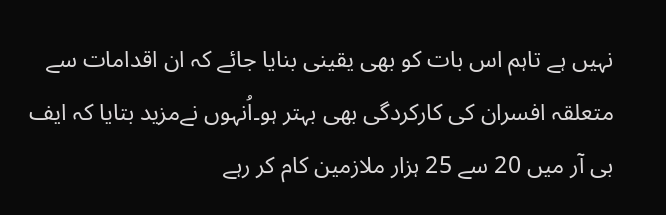نہیں ہے تاہم اس بات کو بھی یقینی بنایا جائے کہ ان اقدامات سے متعلقہ افسران کی کارکردگی بھی بہتر ہو۔اُنہوں نےمزید بتایا کہ ایف بی آر میں 20 سے 25 ہزار ملازمین کام کر رہے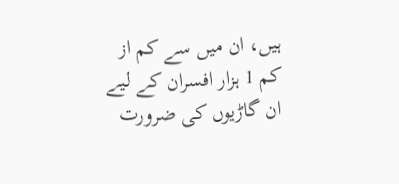ہیں، ان میں سے کم از کم 1 ہزار افسران کے لیے ان گاڑیوں کی ضرورت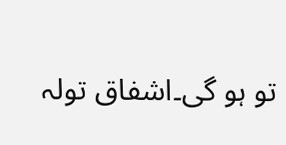تو ہو گی۔اشفاق تولہ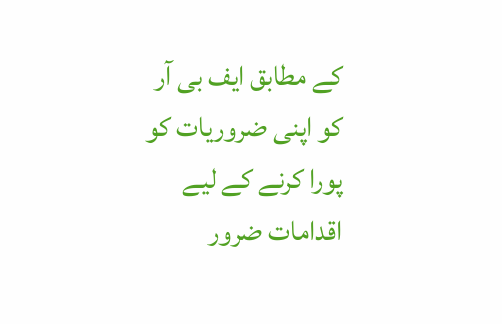کے مطابق ایف بی آر کو اپنی ضروریات کو پورا کرنے کے لیے اقدامات ضرور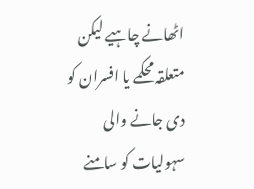اٹھانے چاہیے لیکن متعلقہ محکمے یا افسران کو دی جانے والی سہولیات کو سامنے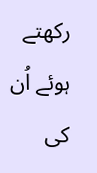رکھتے ہوئے اُن کی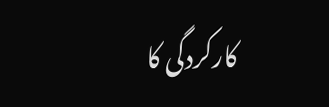کارکردگی کا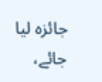جائزہ لیا جائے،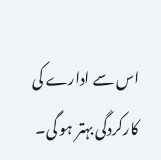اس سے ادارے کی کارکردگی بہتر ہو گی۔